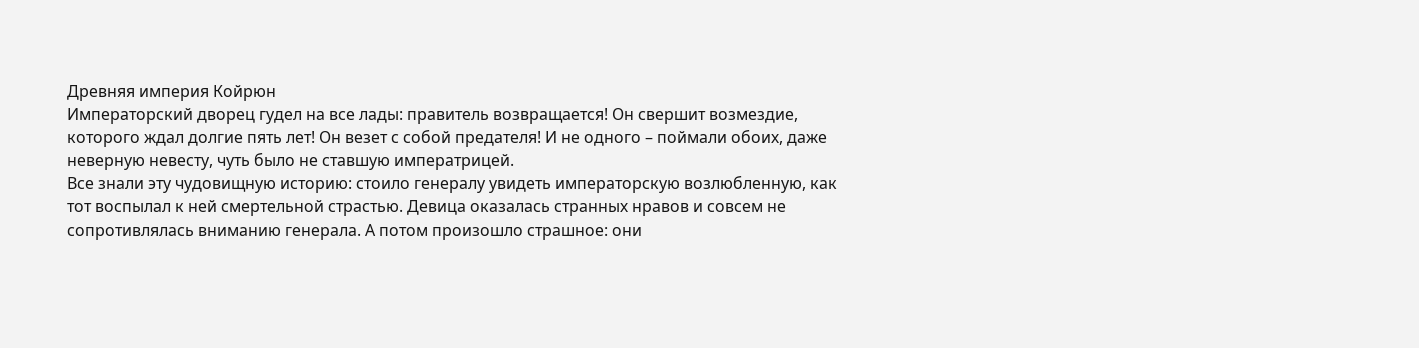Древняя империя Койрюн
Императорский дворец гудел на все лады: правитель возвращается! Он свершит возмездие, которого ждал долгие пять лет! Он везет с собой предателя! И не одного – поймали обоих, даже неверную невесту, чуть было не ставшую императрицей.
Все знали эту чудовищную историю: стоило генералу увидеть императорскую возлюбленную, как тот воспылал к ней смертельной страстью. Девица оказалась странных нравов и совсем не сопротивлялась вниманию генерала. А потом произошло страшное: они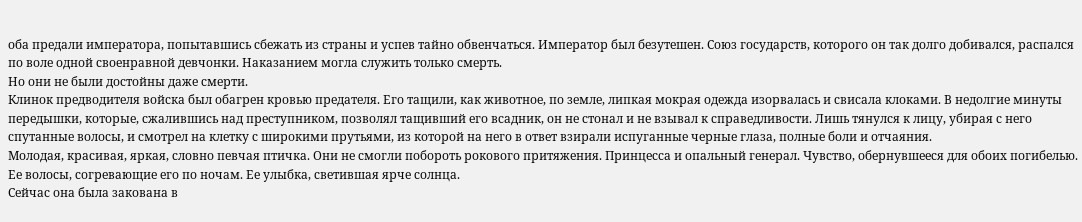оба предали императора, попытавшись сбежать из страны и успев тайно обвенчаться. Император был безутешен. Союз государств, которого он так долго добивался, распался по воле одной своенравной девчонки. Наказанием могла служить только смерть.
Но они не были достойны даже смерти.
Клинок предводителя войска был обагрен кровью предателя. Его тащили, как животное, по земле, липкая мокрая одежда изорвалась и свисала клоками. В недолгие минуты передышки, которые, сжалившись над преступником, позволял тащивший его всадник, он не стонал и не взывал к справедливости. Лишь тянулся к лицу, убирая с него спутанные волосы, и смотрел на клетку с широкими прутьями, из которой на него в ответ взирали испуганные черные глаза, полные боли и отчаяния.
Молодая, красивая, яркая, словно певчая птичка. Они не смогли побороть рокового притяжения. Принцесса и опальный генерал. Чувство, обернувшееся для обоих погибелью. Ее волосы, согревающие его по ночам. Ее улыбка, светившая ярче солнца.
Сейчас она была закована в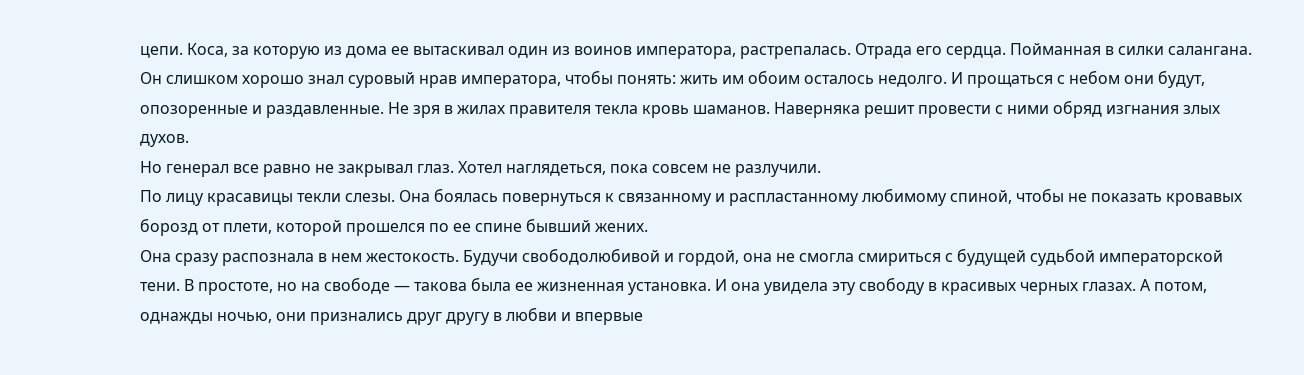цепи. Коса, за которую из дома ее вытаскивал один из воинов императора, растрепалась. Отрада его сердца. Пойманная в силки салангана. Он слишком хорошо знал суровый нрав императора, чтобы понять: жить им обоим осталось недолго. И прощаться с небом они будут, опозоренные и раздавленные. Не зря в жилах правителя текла кровь шаманов. Наверняка решит провести с ними обряд изгнания злых духов.
Но генерал все равно не закрывал глаз. Хотел наглядеться, пока совсем не разлучили.
По лицу красавицы текли слезы. Она боялась повернуться к связанному и распластанному любимому спиной, чтобы не показать кровавых борозд от плети, которой прошелся по ее спине бывший жених.
Она сразу распознала в нем жестокость. Будучи свободолюбивой и гордой, она не смогла смириться с будущей судьбой императорской тени. В простоте, но на свободе — такова была ее жизненная установка. И она увидела эту свободу в красивых черных глазах. А потом, однажды ночью, они признались друг другу в любви и впервые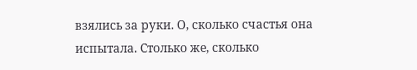взялись за руки. О, сколько счастья она испытала. Столько же, сколько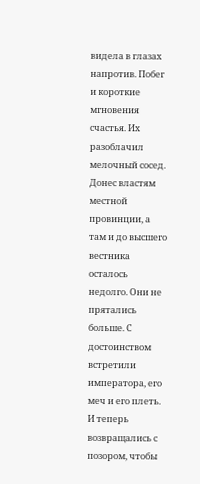видела в глазах напротив. Побег и короткие мгновения счастья. Их разоблачил мелочный сосед. Донес властям местной провинции, а там и до высшего вестника осталось недолго. Они не прятались больше. С достоинством встретили императора, его меч и его плеть. И теперь возвращались с позором, чтобы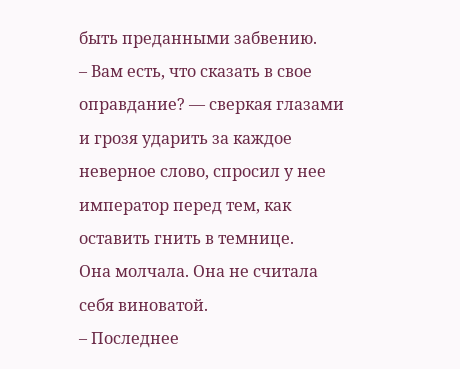быть преданными забвению.
– Вам есть, что сказать в свое оправдание? — сверкая глазами и грозя ударить за каждое неверное слово, спросил у нее император перед тем, как оставить гнить в темнице.
Она молчала. Она не считала себя виноватой.
– Последнее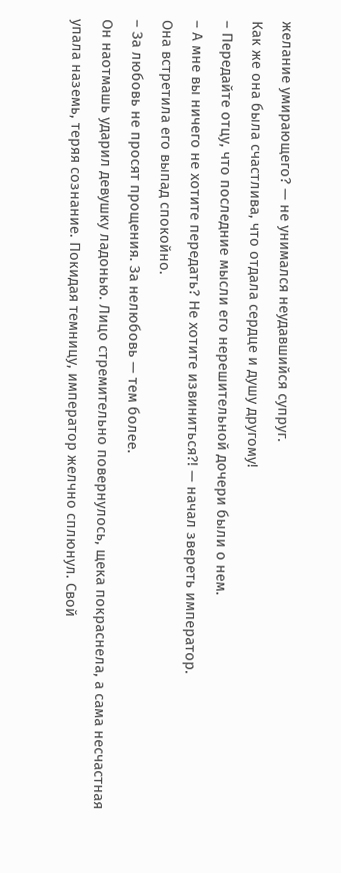желание умирающего? — не унимался неудавшийся супруг.
Как же она была счастлива, что отдала сердце и душу другому!
– Передайте отцу, что последние мысли его нерешительной дочери были о нем.
– А мне вы ничего не хотите передать? Не хотите извиниться?! — начал звереть император.
Она встретила его выпад спокойно.
– За любовь не просят прощения. За нелюбовь — тем более.
Он наотмашь ударил девушку ладонью. Лицо стремительно повернулось, щека покраснела, а сама несчастная упала наземь, теряя сознание. Покидая темницу, император желчно сплюнул. Свой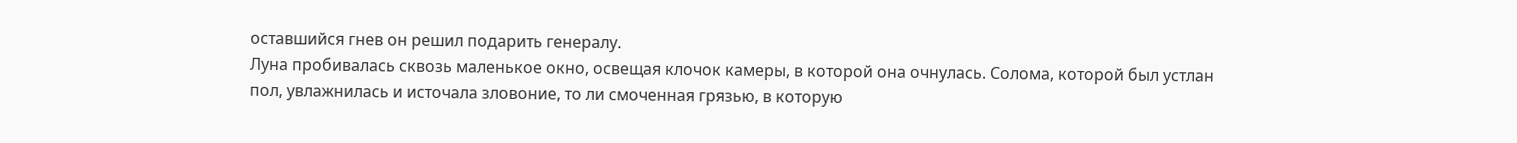оставшийся гнев он решил подарить генералу.
Луна пробивалась сквозь маленькое окно, освещая клочок камеры, в которой она очнулась. Солома, которой был устлан пол, увлажнилась и источала зловоние, то ли смоченная грязью, в которую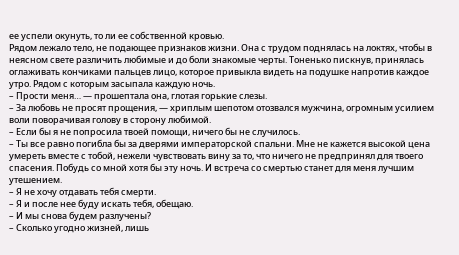ее успели окунуть, то ли ее собственной кровью.
Рядом лежало тело, не подающее признаков жизни. Она с трудом поднялась на локтях, чтобы в неясном свете различить любимые и до боли знакомые черты. Тоненько пискнув, принялась оглаживать кончиками пальцев лицо, которое привыкла видеть на подушке напротив каждое утро. Рядом с которым засыпала каждую ночь.
– Прости меня… — прошептала она, глотая горькие слезы.
– За любовь не просят прощения, — хриплым шепотом отозвался мужчина, огромным усилием воли поворачивая голову в сторону любимой.
– Если бы я не попросила твоей помощи, ничего бы не случилось.
– Ты все равно погибла бы за дверями императорской спальни. Мне не кажется высокой цена умереть вместе с тобой, нежели чувствовать вину за то, что ничего не предпринял для твоего спасения. Побудь со мной хотя бы эту ночь. И встреча со смертью станет для меня лучшим утешением.
– Я не хочу отдавать тебя смерти.
– Я и после нее буду искать тебя, обещаю.
– И мы снова будем разлучены?
– Сколько угодно жизней, лишь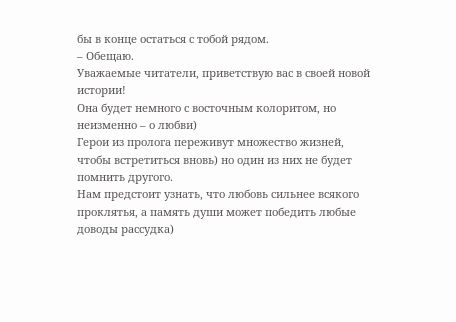бы в конце остаться с тобой рядом.
– Обещаю.
Уважаемые читатели, приветствую вас в своей новой истории!
Она будет немного с восточным колоритом, но неизменно – о любви)
Герои из пролога переживут множество жизней, чтобы встретиться вновь) но один из них не будет помнить другого.
Нам предстоит узнать, что любовь сильнее всякого проклятья, а память души может победить любые доводы рассудка)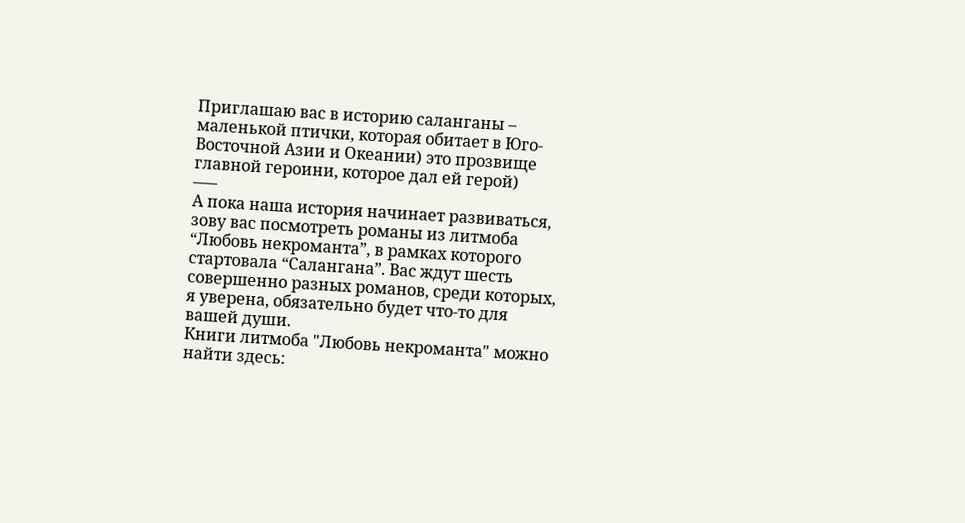Приглашаю вас в историю саланганы – маленькой птички, которая обитает в Юго-Восточной Азии и Океании) это прозвище главной героини, которое дал ей герой)
–––
А пока наша история начинает развиваться, зову вас посмотреть романы из литмоба “Любовь некроманта”, в рамках которого стартовала “Салангана”. Вас ждут шесть совершенно разных романов, среди которых, я уверена, обязательно будет что-то для вашей души.
Книги литмоба "Любовь некроманта" можно найти здесь: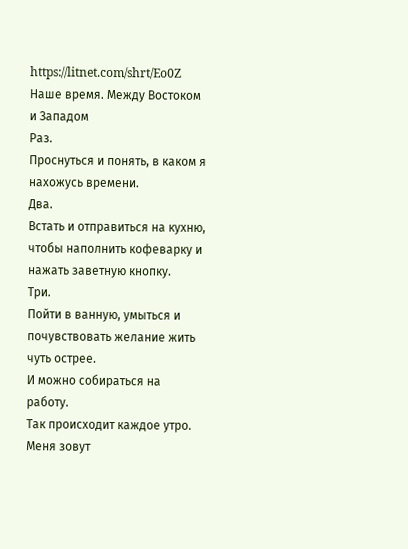https://litnet.com/shrt/Eo0Z
Наше время. Между Востоком и Западом
Раз.
Проснуться и понять, в каком я нахожусь времени.
Два.
Встать и отправиться на кухню, чтобы наполнить кофеварку и нажать заветную кнопку.
Три.
Пойти в ванную, умыться и почувствовать желание жить чуть острее.
И можно собираться на работу.
Так происходит каждое утро.
Меня зовут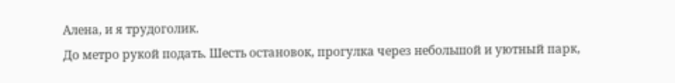Алена, и я трудоголик.
До метро рукой подать. Шесть остановок, прогулка через небольшой и уютный парк,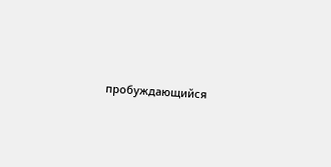пробуждающийся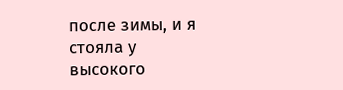после зимы, и я стояла у высокого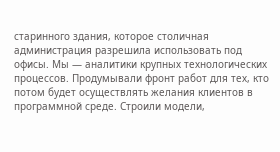старинного здания, которое столичная администрация разрешила использовать под офисы. Мы — аналитики крупных технологических процессов. Продумывали фронт работ для тех, кто потом будет осуществлять желания клиентов в программной среде. Строили модели,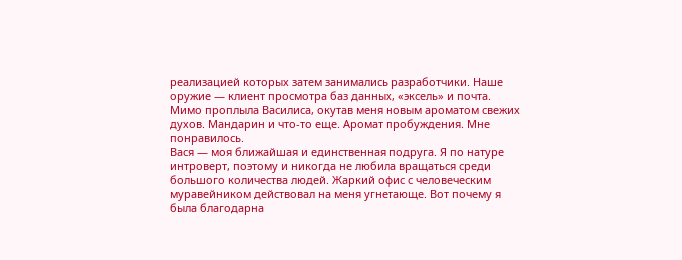реализацией которых затем занимались разработчики. Наше оружие — клиент просмотра баз данных, «эксель» и почта.
Мимо проплыла Василиса, окутав меня новым ароматом свежих духов. Мандарин и что-то еще. Аромат пробуждения. Мне понравилось.
Вася — моя ближайшая и единственная подруга. Я по натуре интроверт, поэтому и никогда не любила вращаться среди большого количества людей. Жаркий офис с человеческим муравейником действовал на меня угнетающе. Вот почему я была благодарна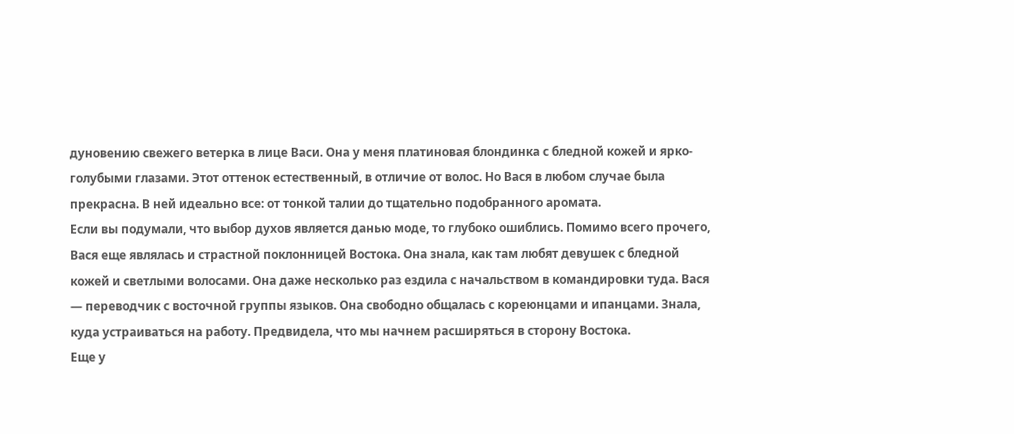дуновению свежего ветерка в лице Васи. Она у меня платиновая блондинка с бледной кожей и ярко-голубыми глазами. Этот оттенок естественный, в отличие от волос. Но Вася в любом случае была прекрасна. В ней идеально все: от тонкой талии до тщательно подобранного аромата.
Если вы подумали, что выбор духов является данью моде, то глубоко ошиблись. Помимо всего прочего, Вася еще являлась и страстной поклонницей Востока. Она знала, как там любят девушек с бледной кожей и светлыми волосами. Она даже несколько раз ездила с начальством в командировки туда. Вася — переводчик с восточной группы языков. Она свободно общалась с кореюнцами и ипанцами. Знала, куда устраиваться на работу. Предвидела, что мы начнем расширяться в сторону Востока.
Еще у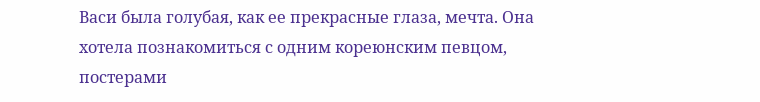Васи была голубая, как ее прекрасные глаза, мечта. Она хотела познакомиться с одним кореюнским певцом, постерами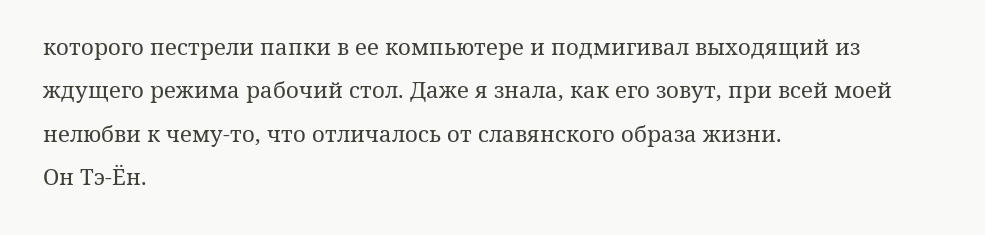которого пестрели папки в ее компьютере и подмигивал выходящий из ждущего режима рабочий стол. Даже я знала, как его зовут, при всей моей нелюбви к чему-то, что отличалось от славянского образа жизни.
Он Тэ-Ён.